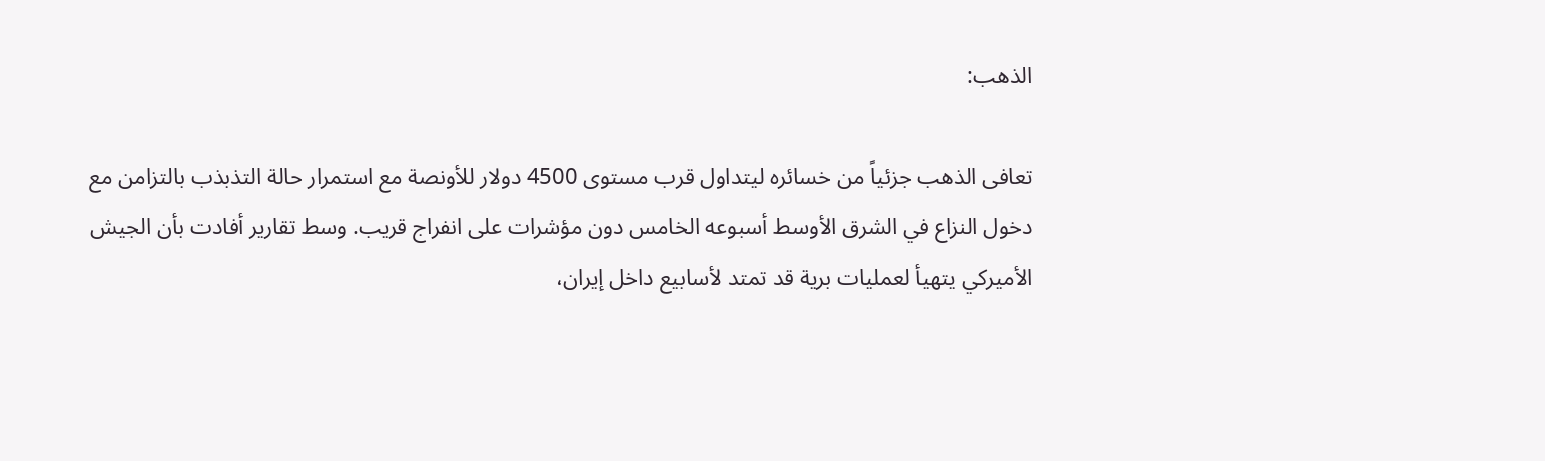الذهب:

تعافى الذهب جزئياً من خسائره ليتداول قرب مستوى 4500 دولار للأونصة مع استمرار حالة التذبذب بالتزامن مع دخول النزاع في الشرق الأوسط أسبوعه الخامس دون مؤشرات على انفراج قريب. وسط تقارير أفادت بأن الجيش الأميركي يتهيأ لعمليات برية قد تمتد لأسابيع داخل إيران،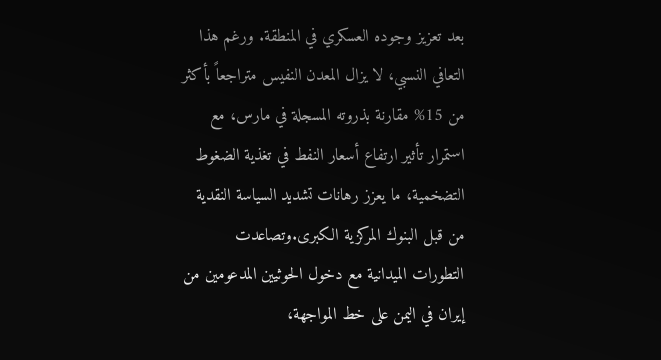بعد تعزيز وجوده العسكري في المنطقة. ورغم هذا التعافي النسبي، لا يزال المعدن النفيس متراجعاً بأكثر من 15% مقارنة بذروته المسجلة في مارس، مع استمرار تأثير ارتفاع أسعار النفط في تغذية الضغوط التضخمية، ما يعزز رهانات تشديد السياسة النقدية من قبل البنوك المركزية الكبرى.وتصاعدت التطورات الميدانية مع دخول الحوثيين المدعومين من إيران في اليمن على خط المواجهة،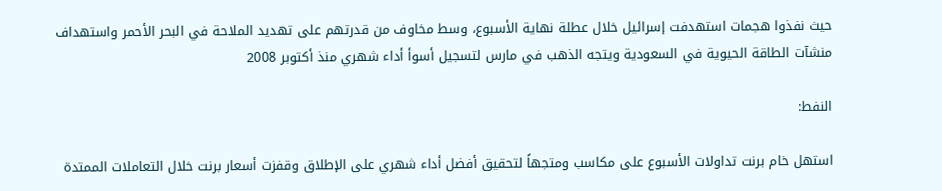حيث نفذوا هجمات استهدفت إسرائيل خلال عطلة نهاية الأسبوع، وسط مخاوف من قدرتهم على تهديد الملاحة في البحر الأحمر واستهداف منشآت الطاقة الحيوية في السعودية ويتجه الذهب في مارس لتسجيل أسوأ أداء شهري منذ أكتوبر 2008

النفط:

استهل خام برنت تداولات الأسبوع على مكاسب ومتجهاً لتحقيق أفضل أداء شهري على الإطلاق وقفزت أسعار برنت خلال التعاملات الممتدة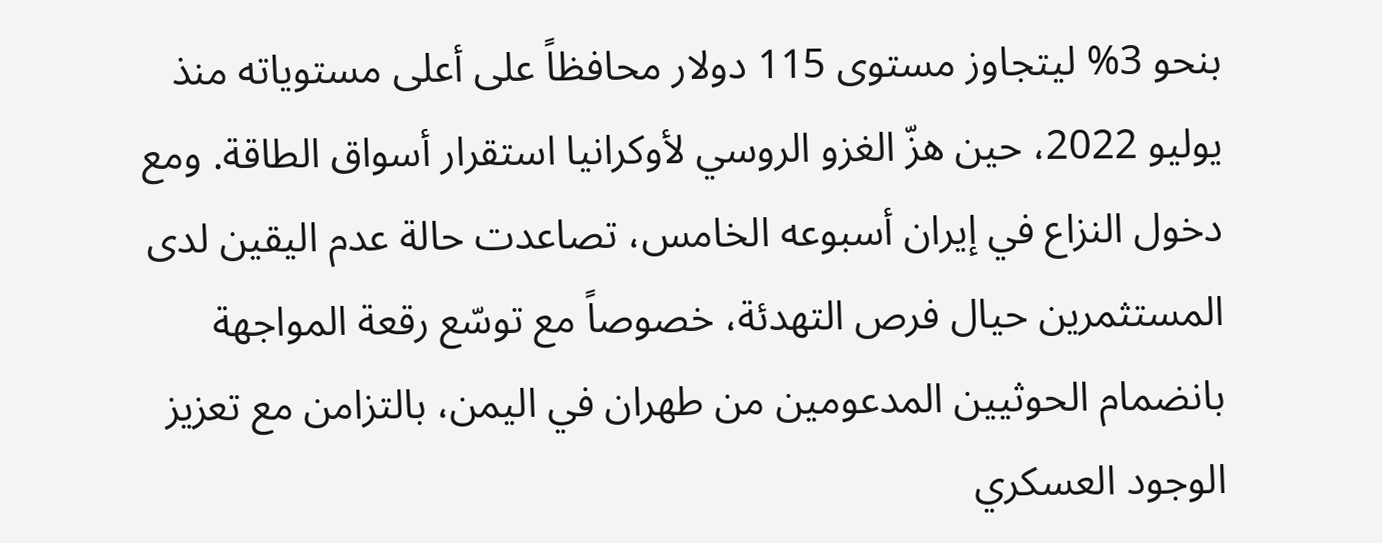بنحو 3% ليتجاوز مستوى 115 دولار محافظاً على أعلى مستوياته منذ يوليو 2022، حين هزّ الغزو الروسي لأوكرانيا استقرار أسواق الطاقة. ومع دخول النزاع في إيران أسبوعه الخامس، تصاعدت حالة عدم اليقين لدى المستثمرين حيال فرص التهدئة، خصوصاً مع توسّع رقعة المواجهة بانضمام الحوثيين المدعومين من طهران في اليمن، بالتزامن مع تعزيز الوجود العسكري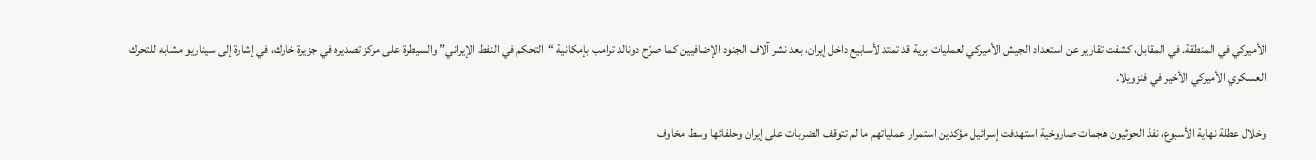الأميركي في المنطقة. في المقابل، كشفت تقارير عن استعداد الجيش الأميركي لعمليات برية قد تمتد لأسابيع داخل إيران، بعد نشر آلاف الجنود الإضافيين كما صرّح دونالد ترامب بإمكانية “التحكم في النفط الإيراني” والسيطرة على مركز تصديره في جزيرة خارك، في إشارة إلى سيناريو مشابه للتحرك العسكري الأميركي الأخير في فنزويلا.

وخلال عطلة نهاية الأسبوع، نفذ الحوثيون هجمات صاروخية استهدفت إسرائيل مؤكدين استمرار عملياتهم ما لم تتوقف الضربات على إيران وحلفائها وسط مخاوف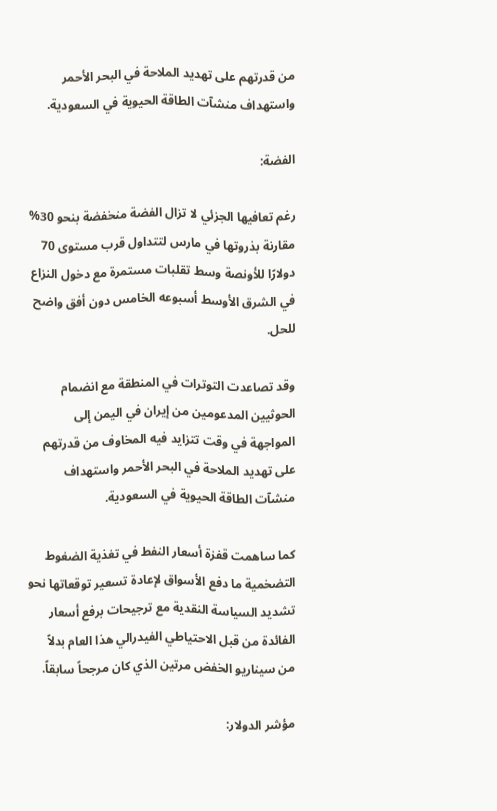من قدرتهم على تهديد الملاحة في البحر الأحمر واستهداف منشآت الطاقة الحيوية في السعودية.

الفضة:

رغم تعافيها الجزئي لا تزال الفضة منخفضة بنحو 30% مقارنة بذروتها في مارس لتتداول قرب مستوى 70 دولارًا للأونصة وسط تقلبات مستمرة مع دخول النزاع في الشرق الأوسط أسبوعه الخامس دون أفق واضح للحل.

وقد تصاعدت التوترات في المنطقة مع انضمام الحوثيين المدعومين من إيران في اليمن إلى المواجهة في وقت تتزايد فيه المخاوف من قدرتهم على تهديد الملاحة في البحر الأحمر واستهداف منشآت الطاقة الحيوية في السعودية.

كما ساهمت قفزة أسعار النفط في تغذية الضغوط التضخمية ما دفع الأسواق لإعادة تسعير توقعاتها نحو تشديد السياسة النقدية مع ترجيحات برفع أسعار الفائدة من قبل الاحتياطي الفيدرالي هذا العام بدلاً من سيناريو الخفض مرتين الذي كان مرجحاً سابقاً.

مؤشر الدولار: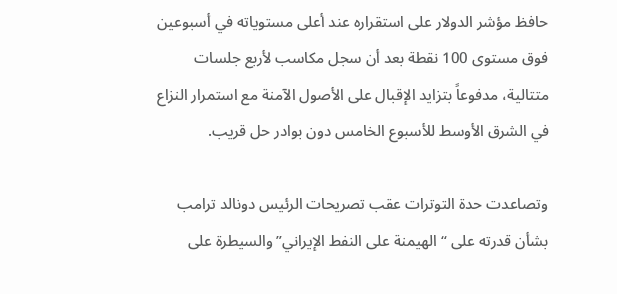حافظ مؤشر الدولار على استقراره عند أعلى مستوياته في أسبوعين فوق مستوى 100 نقطة بعد أن سجل مكاسب لأربع جلسات متتالية، مدفوعاً بتزايد الإقبال على الأصول الآمنة مع استمرار النزاع في الشرق الأوسط للأسبوع الخامس دون بوادر حل قريب.

وتصاعدت حدة التوترات عقب تصريحات الرئيس دونالد ترامب بشأن قدرته على “الهيمنة على النفط الإيراني” والسيطرة على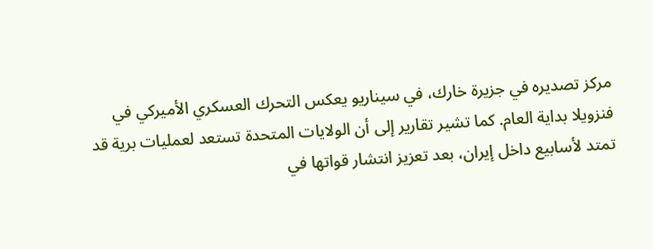مركز تصديره في جزيرة خارك، في سيناريو يعكس التحرك العسكري الأميركي في فنزويلا بداية العام. كما تشير تقارير إلى أن الولايات المتحدة تستعد لعمليات برية قد تمتد لأسابيع داخل إيران، بعد تعزيز انتشار قواتها في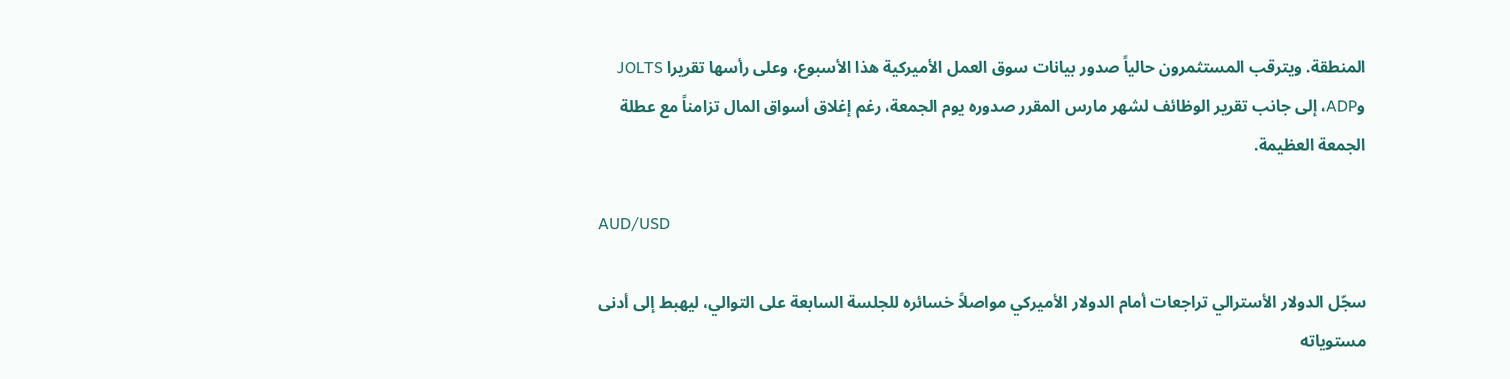المنطقة. ويترقب المستثمرون حالياً صدور بيانات سوق العمل الأميركية هذا الأسبوع، وعلى رأسها تقريرا JOLTS وADP، إلى جانب تقرير الوظائف لشهر مارس المقرر صدوره يوم الجمعة، رغم إغلاق أسواق المال تزامناً مع عطلة الجمعة العظيمة.

AUD/USD

سجّل الدولار الأسترالي تراجعات أمام الدولار الأميركي مواصلاً خسائره للجلسة السابعة على التوالي، ليهبط إلى أدنى مستوياته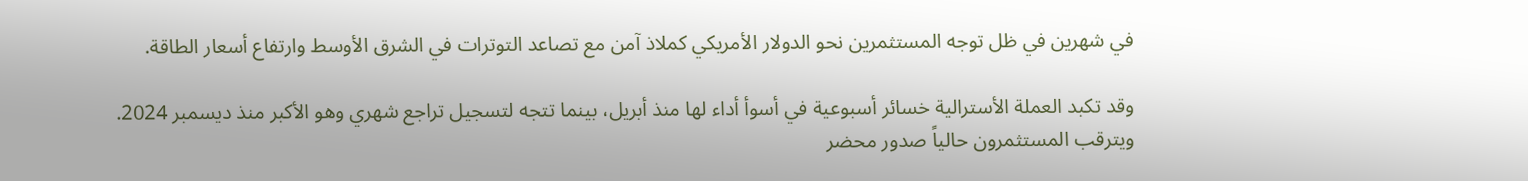في شهرين في ظل توجه المستثمرين نحو الدولار الأمريكي كملاذ آمن مع تصاعد التوترات في الشرق الأوسط وارتفاع أسعار الطاقة.

وقد تكبد العملة الأسترالية خسائر أسبوعية في أسوأ أداء لها منذ أبريل، بينما تتجه لتسجيل تراجع شهري وهو الأكبر منذ ديسمبر 2024. ويترقب المستثمرون حالياً صدور محضر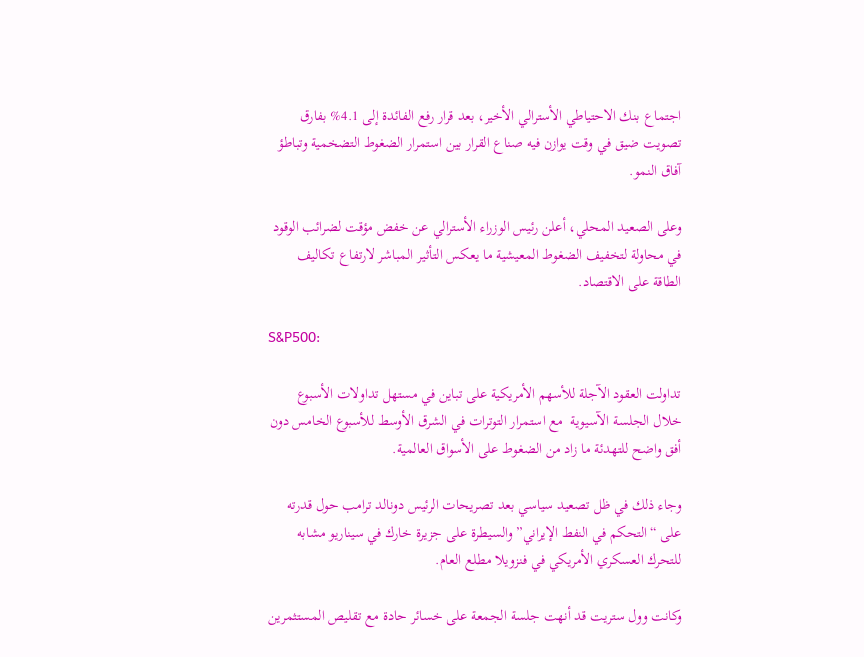اجتماع بنك الاحتياطي الأسترالي الأخير، بعد قرار رفع الفائدة إلى 4.1% بفارق تصويت ضيق في وقت يوازن فيه صناع القرار بين استمرار الضغوط التضخمية وتباطؤ آفاق النمو.

وعلى الصعيد المحلي، أعلن رئيس الوزراء الأسترالي عن خفض مؤقت لضرائب الوقود في محاولة لتخفيف الضغوط المعيشية ما يعكس التأثير المباشر لارتفاع تكاليف الطاقة على الاقتصاد.

S&P500:

تداولت العقود الآجلة للأسهم الأمريكية على تباين في مستهل تداولات الأسبوع خلال الجلسة الآسيوية  مع استمرار التوترات في الشرق الأوسط للأسبوع الخامس دون أفق واضح للتهدئة ما زاد من الضغوط على الأسواق العالمية.

وجاء ذلك في ظل تصعيد سياسي بعد تصريحات الرئيس دونالد ترامب حول قدرته على “التحكم في النفط الإيراني” والسيطرة على جزيرة خارك في سيناريو مشابه للتحرك العسكري الأمريكي في فنزويلا مطلع العام.

وكانت وول ستريت قد أنهت جلسة الجمعة على خسائر حادة مع تقليص المستثمرين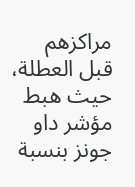مراكزهم قبل العطلة، حيث هبط مؤشر داو جونز بنسبة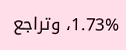1.73%، وتراجع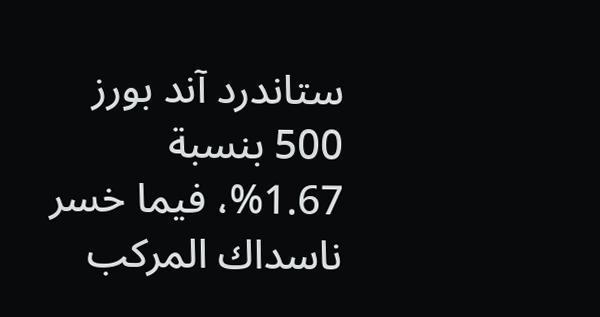ستاندرد آند بورز 500 بنسبة 1.67%، فيما خسر ناسداك المركب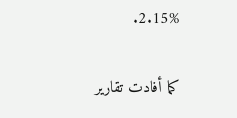2.15%.

كما أفادت تقارير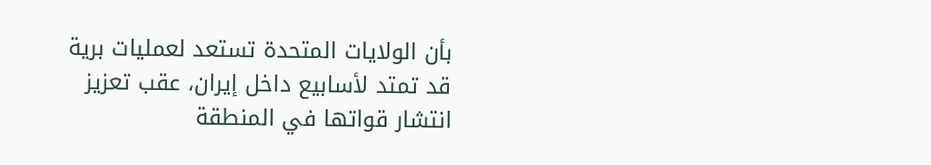بأن الولايات المتحدة تستعد لعمليات برية قد تمتد لأسابيع داخل إيران، عقب تعزيز انتشار قواتها في المنطقة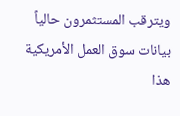ويترقب المستثمرون حالياً بيانات سوق العمل الأمريكية هذا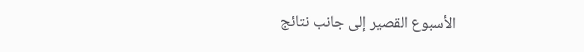الأسبوع القصير إلى جانب نتائج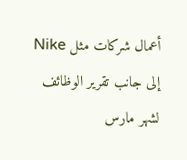أعمال شركات مثل Nike إلى جانب تقرير الوظائف لشهر مارس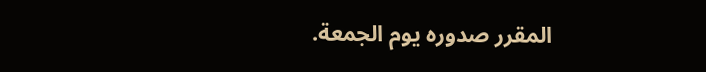المقرر صدوره يوم الجمعة.